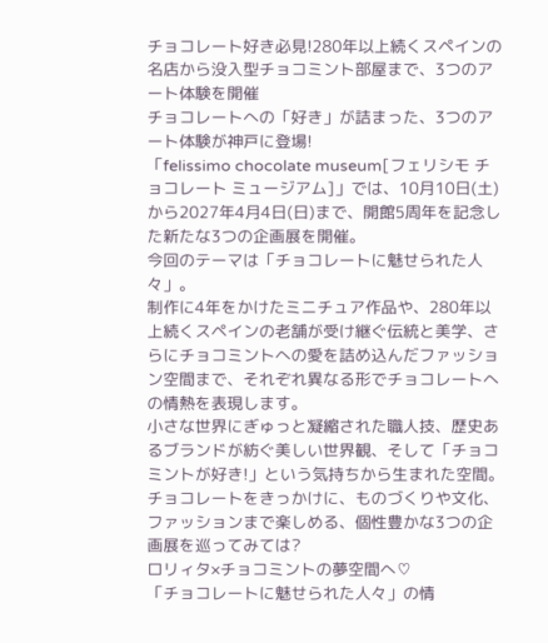チョコレート好き必見!280年以上続くスペインの名店から没入型チョコミント部屋まで、3つのアート体験を開催
チョコレートへの「好き」が詰まった、3つのアート体験が神戸に登場!
「felissimo chocolate museum[フェリシモ チョコレート ミュージアム]」では、10月10日(土)から2027年4月4日(日)まで、開館5周年を記念した新たな3つの企画展を開催。
今回のテーマは「チョコレートに魅せられた人々」。
制作に4年をかけたミニチュア作品や、280年以上続くスペインの老舗が受け継ぐ伝統と美学、さらにチョコミントへの愛を詰め込んだファッション空間まで、それぞれ異なる形でチョコレートへの情熱を表現します。
小さな世界にぎゅっと凝縮された職人技、歴史あるブランドが紡ぐ美しい世界観、そして「チョコミントが好き!」という気持ちから生まれた空間。
チョコレートをきっかけに、ものづくりや文化、ファッションまで楽しめる、個性豊かな3つの企画展を巡ってみては?
ロリィタ×チョコミントの夢空間へ♡
「チョコレートに魅せられた人々」の情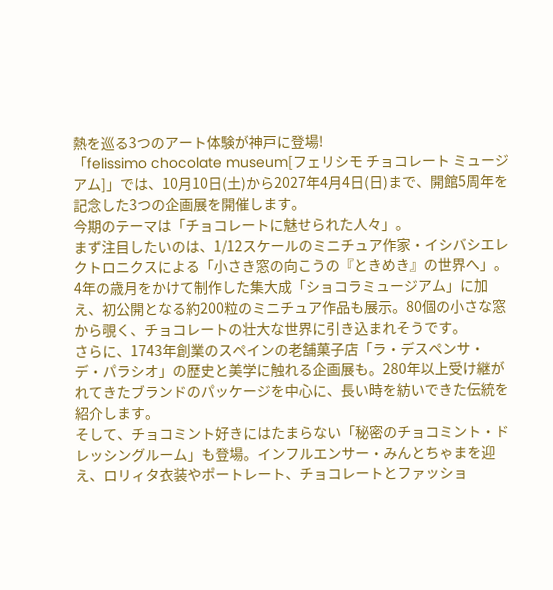熱を巡る3つのアート体験が神戸に登場!
「felissimo chocolate museum[フェリシモ チョコレート ミュージアム]」では、10月10日(土)から2027年4月4日(日)まで、開館5周年を記念した3つの企画展を開催します。
今期のテーマは「チョコレートに魅せられた人々」。
まず注目したいのは、1/12スケールのミニチュア作家・イシバシエレクトロニクスによる「小さき窓の向こうの『ときめき』の世界へ」。
4年の歳月をかけて制作した集大成「ショコラミュージアム」に加え、初公開となる約200粒のミニチュア作品も展示。80個の小さな窓から覗く、チョコレートの壮大な世界に引き込まれそうです。
さらに、1743年創業のスペインの老舗菓子店「ラ・デスペンサ・デ・パラシオ」の歴史と美学に触れる企画展も。280年以上受け継がれてきたブランドのパッケージを中心に、長い時を紡いできた伝統を紹介します。
そして、チョコミント好きにはたまらない「秘密のチョコミント・ドレッシングルーム」も登場。インフルエンサー・みんとちゃまを迎え、ロリィタ衣装やポートレート、チョコレートとファッショ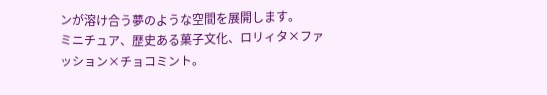ンが溶け合う夢のような空間を展開します。
ミニチュア、歴史ある菓子文化、ロリィタ×ファッション×チョコミント。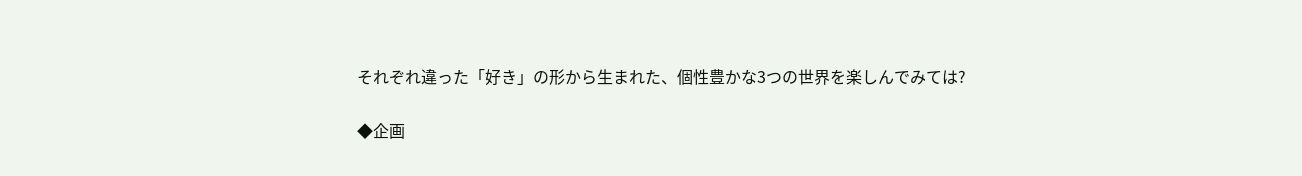それぞれ違った「好き」の形から生まれた、個性豊かな3つの世界を楽しんでみては?

◆企画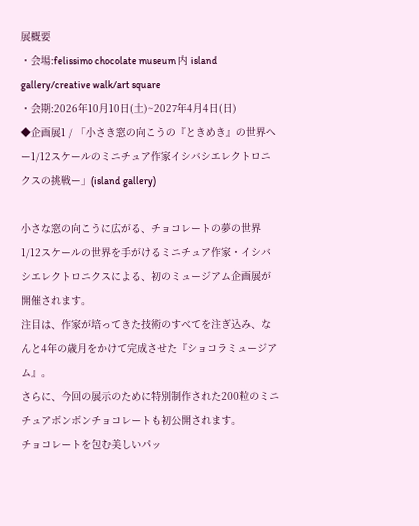展概要
・会場:felissimo chocolate museum 内 island gallery/creative walk/art square
・会期:2026年10月10日(土)~2027年4月4日(日)
◆企画展1 / 「小さき窓の向こうの『ときめき』の世界へ ー1/12スケールのミニチュア作家イシバシエレクトロニクスの挑戦ー」(island gallery)

小さな窓の向こうに広がる、チョコレートの夢の世界
1/12スケールの世界を手がけるミニチュア作家・イシバシエレクトロニクスによる、初のミュージアム企画展が開催されます。
注目は、作家が培ってきた技術のすべてを注ぎ込み、なんと4年の歳月をかけて完成させた『ショコラミュージアム』。
さらに、今回の展示のために特別制作された200粒のミニチュアボンボンチョコレートも初公開されます。
チョコレートを包む美しいパッ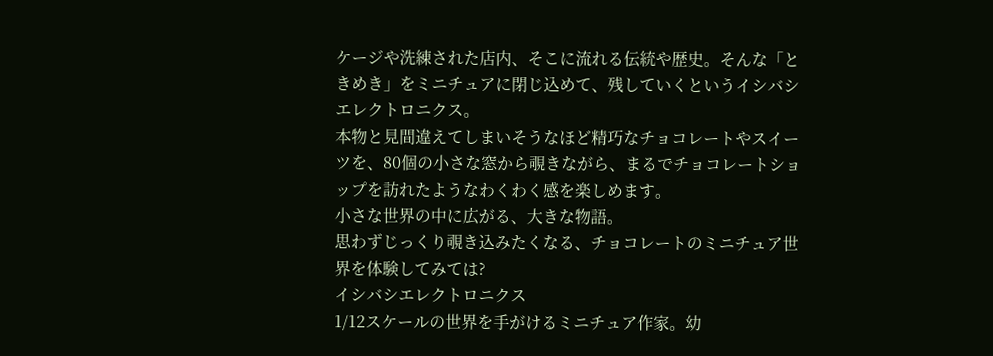ケージや洗練された店内、そこに流れる伝統や歴史。そんな「ときめき」をミニチュアに閉じ込めて、残していくというイシバシエレクトロニクス。
本物と見間違えてしまいそうなほど精巧なチョコレートやスイーツを、80個の小さな窓から覗きながら、まるでチョコレートショップを訪れたようなわくわく感を楽しめます。
小さな世界の中に広がる、大きな物語。
思わずじっくり覗き込みたくなる、チョコレートのミニチュア世界を体験してみては?
イシバシエレクトロニクス
1/12スケールの世界を手がけるミニチュア作家。幼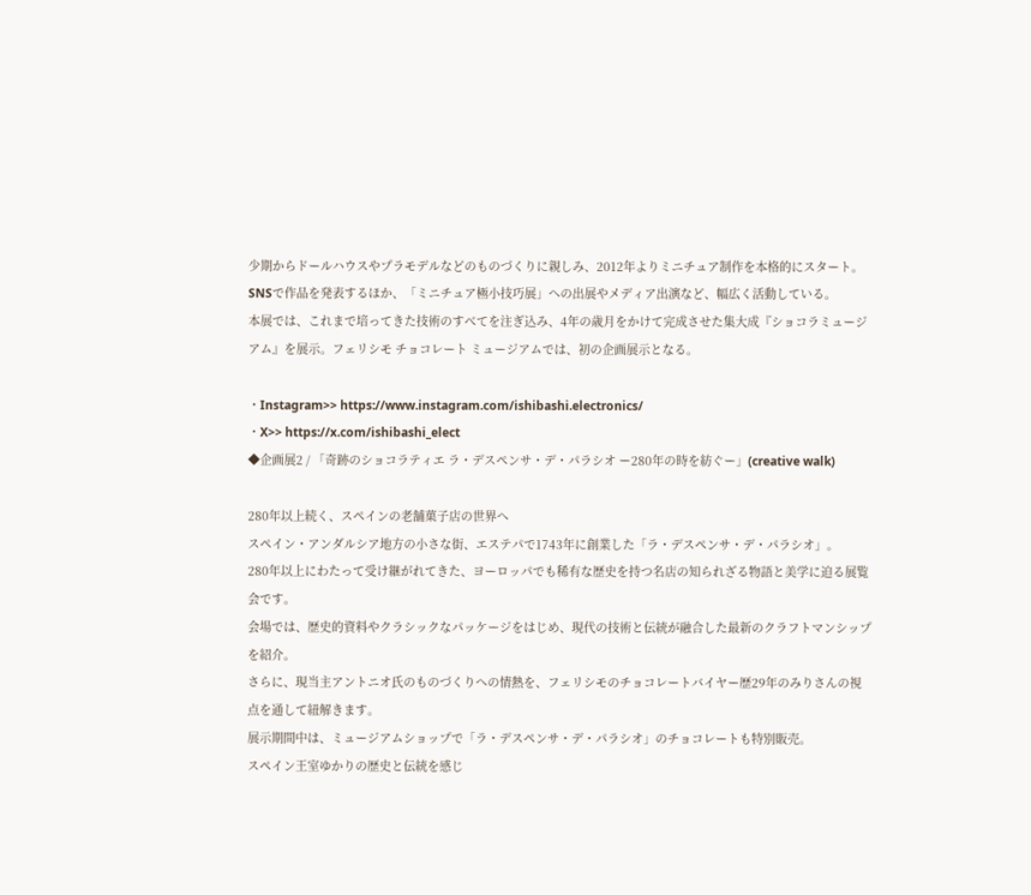少期からドールハウスやプラモデルなどのものづくりに親しみ、2012年よりミニチュア制作を本格的にスタート。SNSで作品を発表するほか、「ミニチュア極小技巧展」への出展やメディア出演など、幅広く活動している。
本展では、これまで培ってきた技術のすべてを注ぎ込み、4年の歳月をかけて完成させた集大成『ショコラミュージアム』を展示。フェリシモ チョコレート ミュージアムでは、初の企画展示となる。

・Instagram>> https://www.instagram.com/ishibashi.electronics/
・X>> https://x.com/ishibashi_elect
◆企画展2 / 「奇跡のショコラティエ ラ・デスペンサ・デ・パラシオ ー280年の時を紡ぐー」(creative walk)

280年以上続く、スペインの老舗菓子店の世界へ
スペイン・アンダルシア地方の小さな街、エステパで1743年に創業した「ラ・デスペンサ・デ・パラシオ」。
280年以上にわたって受け継がれてきた、ヨーロッパでも稀有な歴史を持つ名店の知られざる物語と美学に迫る展覧会です。
会場では、歴史的資料やクラシックなパッケージをはじめ、現代の技術と伝統が融合した最新のクラフトマンシップを紹介。
さらに、現当主アントニオ氏のものづくりへの情熱を、フェリシモのチョコレートバイヤー歴29年のみりさんの視点を通して紐解きます。
展示期間中は、ミュージアムショップで「ラ・デスペンサ・デ・パラシオ」のチョコレートも特別販売。
スペイン王室ゆかりの歴史と伝統を感じ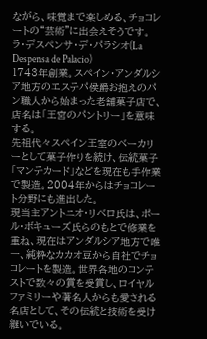ながら、味覚まで楽しめる、チョコレートの“芸術”に出会えそうです。
ラ・デスペンサ・デ・パラシオ(La Despensa de Palacio)
1743年創業。スペイン・アンダルシア地方のエステパ侯爵お抱えのパン職人から始まった老舗菓子店で、店名は「王宮のパントリー」を意味する。
先祖代々スペイン王室のベーカリーとして菓子作りを続け、伝統菓子「マンテカード」などを現在も手作業で製造。2004年からはチョコレート分野にも進出した。
現当主アントニオ・リベロ氏は、ポール・ボキューズ氏らのもとで修業を重ね、現在はアンダルシア地方で唯一、純粋なカカオ豆から自社でチョコレートを製造。世界各地のコンテストで数々の賞を受賞し、ロイヤルファミリーや著名人からも愛される名店として、その伝統と技術を受け継いでいる。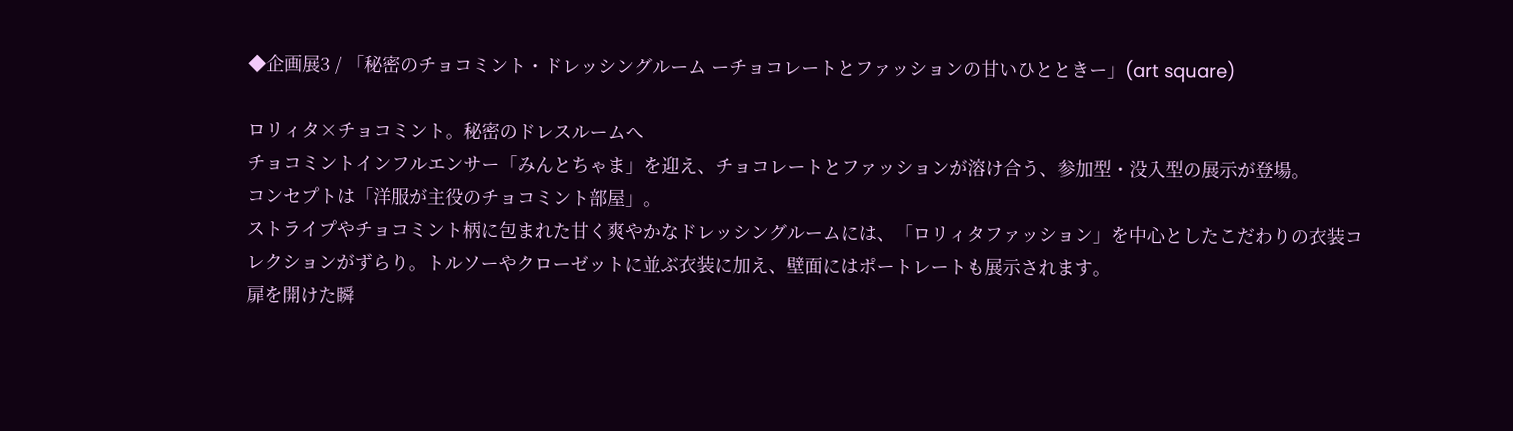◆企画展3 / 「秘密のチョコミント・ドレッシングルーム ーチョコレートとファッションの甘いひとときー」(art square)

ロリィタ×チョコミント。秘密のドレスルームへ
チョコミントインフルエンサー「みんとちゃま」を迎え、チョコレートとファッションが溶け合う、参加型・没入型の展示が登場。
コンセプトは「洋服が主役のチョコミント部屋」。
ストライプやチョコミント柄に包まれた甘く爽やかなドレッシングルームには、「ロリィタファッション」を中心としたこだわりの衣装コレクションがずらり。トルソーやクローゼットに並ぶ衣装に加え、壁面にはポートレートも展示されます。
扉を開けた瞬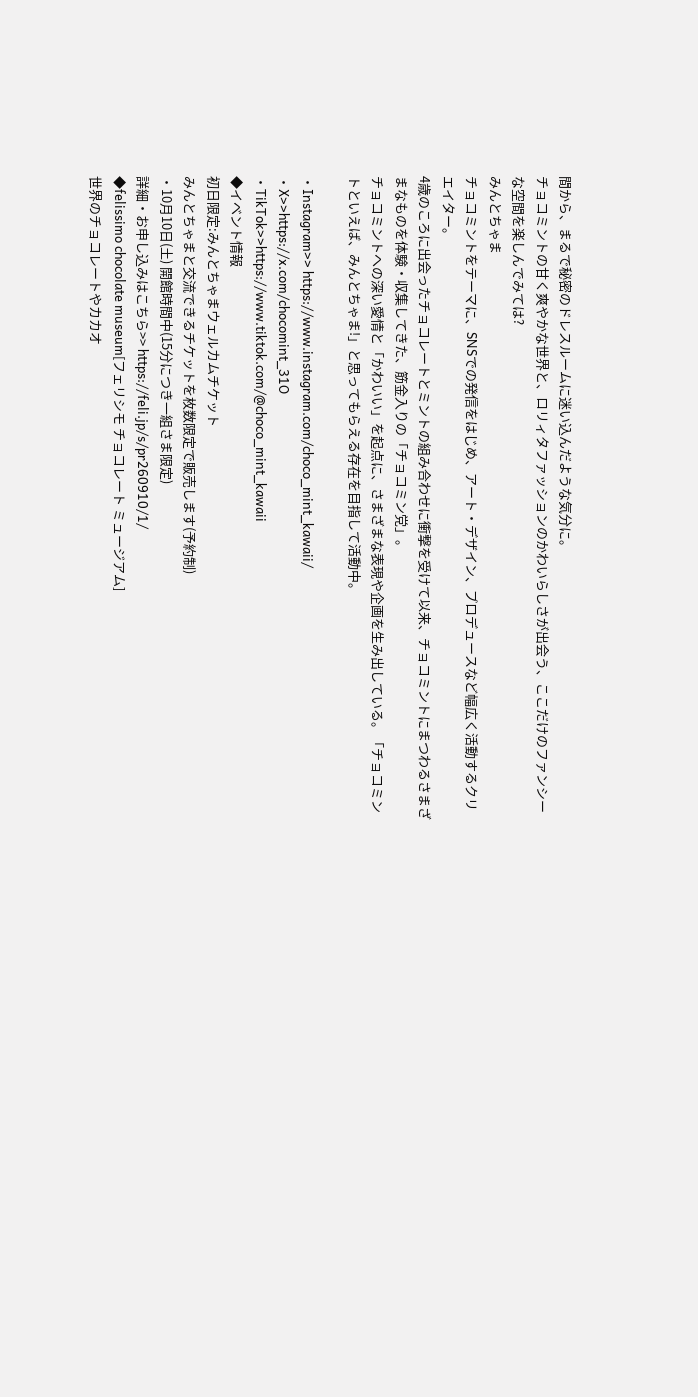間から、まるで秘密のドレスルームに迷い込んだような気分に。
チョコミントの甘く爽やかな世界と、ロリィタファッションのかわいらしさが出会う、ここだけのファンシーな空間を楽しんでみては?
みんとちゃま
チョコミントをテーマに、SNSでの発信をはじめ、アート・デザイン、プロデュースなど幅広く活動するクリエイター。
4歳のころに出会ったチョコレートとミントの組み合わせに衝撃を受けて以来、チョコミントにまつわるさまざまなものを体験・収集してきた、筋金入りの「チョコミン党」。
チョコミントへの深い愛情と「かわいい」を起点に、さまざまな表現や企画を生み出している。「チョコミントといえば、みんとちゃま!」と思ってもらえる存在を目指して活動中。

・Instagram>> https://www.instagram.com/choco_mint_kawaii/
・X>>https://x.com/chocomint_31O
・TikTok>>https://www.tiktok.com/@choco_mint_kawaii
◆イベント情報
初日限定:みんとちゃまウェルカムチケット
みんとちゃまと交流できるチケットを枚数限定で販売します(予約制)
・10月10日(土) 開館時間中(15分につき一組さま限定)
詳細・お申し込みはこちら>> https://feli.jp/s/pr260910/1/
◆felissimo chocolate museum[フェリシモ チョコレート ミュージアム]
世界のチョコレートやカカオ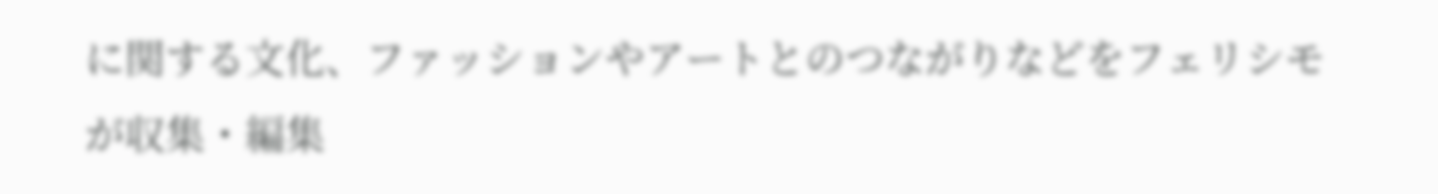に関する文化、ファッションやアートとのつながりなどをフェリシモが収集・編集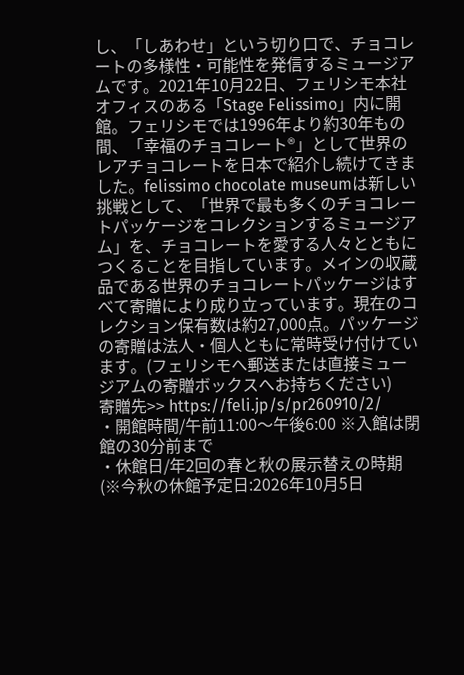し、「しあわせ」という切り口で、チョコレートの多様性・可能性を発信するミュージアムです。2021年10月22日、フェリシモ本社オフィスのある「Stage Felissimo」内に開館。フェリシモでは1996年より約30年もの間、「幸福のチョコレート®」として世界のレアチョコレートを日本で紹介し続けてきました。felissimo chocolate museumは新しい挑戦として、「世界で最も多くのチョコレートパッケージをコレクションするミュージアム」を、チョコレートを愛する人々とともにつくることを目指しています。メインの収蔵品である世界のチョコレートパッケージはすべて寄贈により成り立っています。現在のコレクション保有数は約27,000点。パッケージの寄贈は法人・個人ともに常時受け付けています。(フェリシモへ郵送または直接ミュージアムの寄贈ボックスへお持ちください)
寄贈先>> https://feli.jp/s/pr260910/2/
・開館時間/午前11:00〜午後6:00 ※入館は閉館の30分前まで
・休館日/年2回の春と秋の展示替えの時期(※今秋の休館予定日:2026年10月5日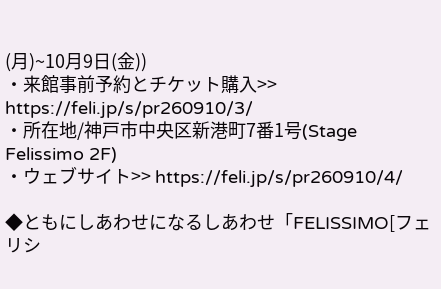(月)~10月9日(金))
・来館事前予約とチケット購入>> https://feli.jp/s/pr260910/3/
・所在地/神戸市中央区新港町7番1号(Stage Felissimo 2F)
・ウェブサイト>> https://feli.jp/s/pr260910/4/

◆ともにしあわせになるしあわせ「FELISSIMO[フェリシ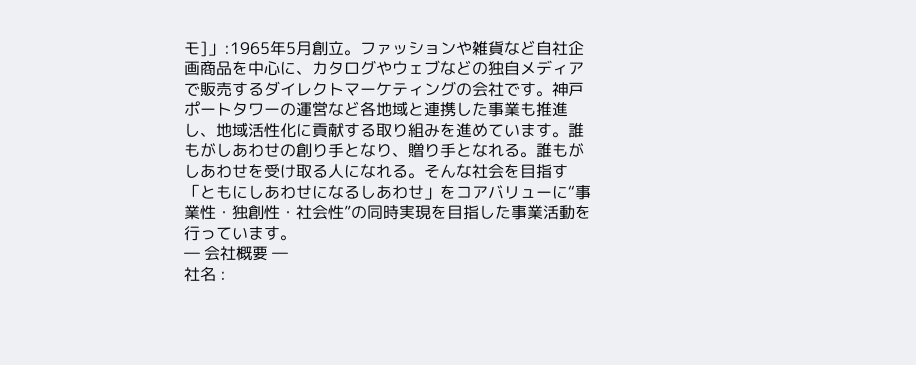モ]」:1965年5月創立。ファッションや雑貨など自社企画商品を中心に、カタログやウェブなどの独自メディアで販売するダイレクトマーケティングの会社です。神戸ポートタワーの運営など各地域と連携した事業も推進し、地域活性化に貢献する取り組みを進めています。誰もがしあわせの創り手となり、贈り手となれる。誰もがしあわせを受け取る人になれる。そんな社会を目指す「ともにしあわせになるしあわせ」をコアバリューに“事業性・独創性・社会性”の同時実現を目指した事業活動を行っています。
― 会社概要 ―
社名 :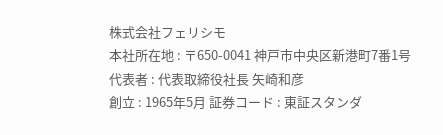株式会社フェリシモ
本社所在地 : 〒650-0041 神戸市中央区新港町7番1号
代表者 : 代表取締役社長 矢崎和彦
創立 : 1965年5月 証券コード : 東証スタンダ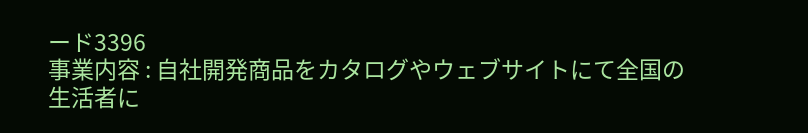ード3396
事業内容 : 自社開発商品をカタログやウェブサイトにて全国の生活者に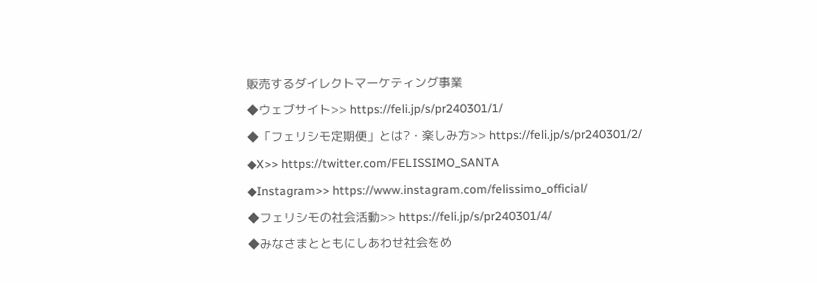販売するダイレクトマーケティング事業
◆ウェブサイト>> https://feli.jp/s/pr240301/1/
◆「フェリシモ定期便」とは?・楽しみ方>> https://feli.jp/s/pr240301/2/
◆X>> https://twitter.com/FELISSIMO_SANTA
◆Instagram>> https://www.instagram.com/felissimo_official/
◆フェリシモの社会活動>> https://feli.jp/s/pr240301/4/
◆みなさまとともにしあわせ社会をめ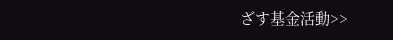ざす基金活動>>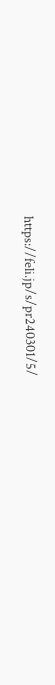https://feli.jp/s/pr240301/5/